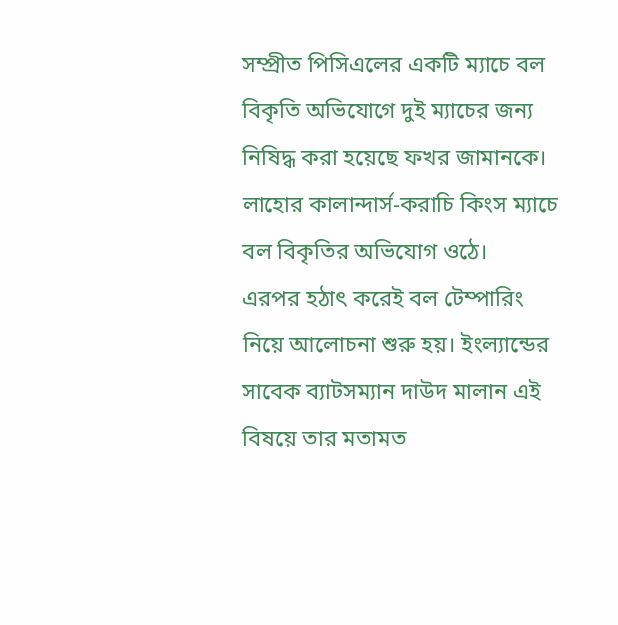সম্প্রীত পিসিএলের একটি ম্যাচে বল বিকৃতি অভিযোগে দুই ম্যাচের জন্য নিষিদ্ধ করা হয়েছে ফখর জামানকে। লাহোর কালান্দার্স-করাচি কিংস ম্যাচে বল বিকৃতির অভিযোগ ওঠে।
এরপর হঠাৎ করেই বল টেম্পারিং নিয়ে আলোচনা শুরু হয়। ইংল্যান্ডের সাবেক ব্যাটসম্যান দাউদ মালান এই বিষয়ে তার মতামত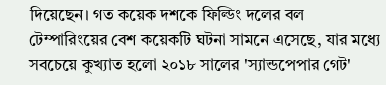দিয়েছেন। গত কয়েক দশকে ফিল্ডিং দলের বল টেম্পারিংয়ের বেশ কয়েকটি ঘটনা সামনে এসেছে, যার মধ্যে সবচেয়ে কুখ্যাত হলো ২০১৮ সালের 'স্যান্ডপেপার গেট'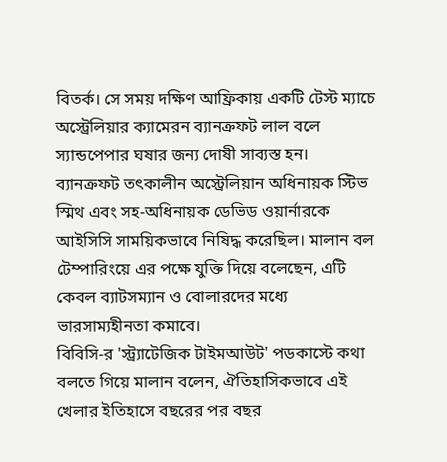বিতর্ক। সে সময় দক্ষিণ আফ্রিকায় একটি টেস্ট ম্যাচে অস্ট্রেলিয়ার ক্যামেরন ব্যানক্রফট লাল বলে স্যান্ডপেপার ঘষার জন্য দোষী সাব্যস্ত হন।
ব্যানক্রফট তৎকালীন অস্ট্রেলিয়ান অধিনায়ক স্টিভ স্মিথ এবং সহ-অধিনায়ক ডেভিড ওয়ার্নারকে আইসিসি সাময়িকভাবে নিষিদ্ধ করেছিল। মালান বল টেম্পারিংয়ে এর পক্ষে যুক্তি দিয়ে বলেছেন, এটি কেবল ব্যাটসম্যান ও বোলারদের মধ্যে ভারসাম্যহীনতা কমাবে।
বিবিসি-র 'স্ট্র্যাটেজিক টাইমআউট' পডকাস্টে কথা বলতে গিয়ে মালান বলেন, ঐতিহাসিকভাবে এই খেলার ইতিহাসে বছরের পর বছর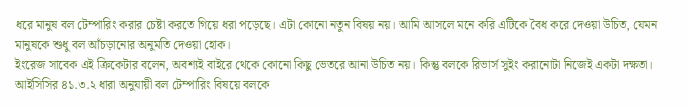ধরে মানুষ বল টেম্পারিং করার চেষ্টা করতে গিয়ে ধরা পড়েছে। এটা কোনো নতুন বিষয় নয়। আমি আসলে মনে করি এটিকে বৈধ করে দেওয়া উচিত, যেমন মানুষকে শুধু বল আঁচড়ানোর অনুমতি দেওয়া হোক।
ইংরেজ সাবেক এই ক্রিকেটার বলেন, অবশ্যই বাইরে থেকে কোনো কিছু ভেতরে আনা উচিত নয়। কিন্তু বলকে রিভার্স সুইং করানোটা নিজেই একটা দক্ষতা।
আইসিসির ৪১.৩.২ ধারা অনুযায়ী বল টেম্পারিং বিষয়ে বলকে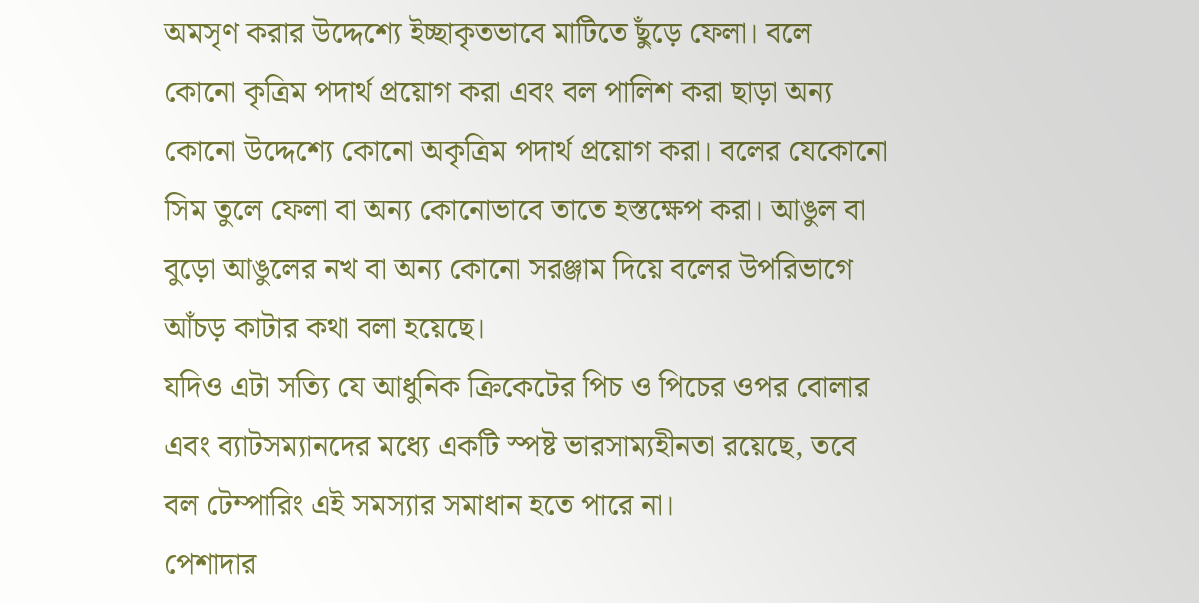অমসৃণ করার উদ্দেশ্যে ইচ্ছাকৃতভাবে মাটিতে ছুঁড়ে ফেলা। বলে কোনো কৃত্রিম পদার্থ প্রয়োগ করা এবং বল পালিশ করা ছাড়া অন্য কোনো উদ্দেশ্যে কোনো অকৃত্রিম পদার্থ প্রয়োগ করা। বলের যেকোনো সিম তুলে ফেলা বা অন্য কোনোভাবে তাতে হস্তক্ষেপ করা। আঙুল বা বুড়ো আঙুলের নখ বা অন্য কোনো সরঞ্জাম দিয়ে বলের উপরিভাগে আঁচড় কাটার কথা বলা হয়েছে।
যদিও এটা সত্যি যে আধুনিক ক্রিকেটের পিচ ও পিচের ওপর বোলার এবং ব্যাটসম্যানদের মধ্যে একটি স্পষ্ট ভারসাম্যহীনতা রয়েছে, তবে বল টেম্পারিং এই সমস্যার সমাধান হতে পারে না।
পেশাদার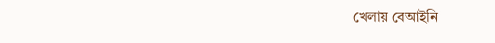খেলায় বেআইনি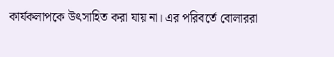কার্যকলাপকে উৎসাহিত করা যায় না। এর পরিবর্তে বোলাররা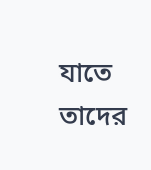যাতে তাদের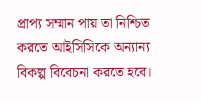প্রাপ্য সম্মান পায় তা নিশ্চিত করতে আইসিসিকে অন্যান্য বিকল্প বিবেচনা করতে হবে।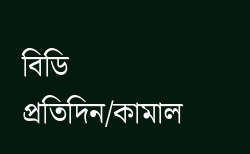বিডি প্রতিদিন/কামাল